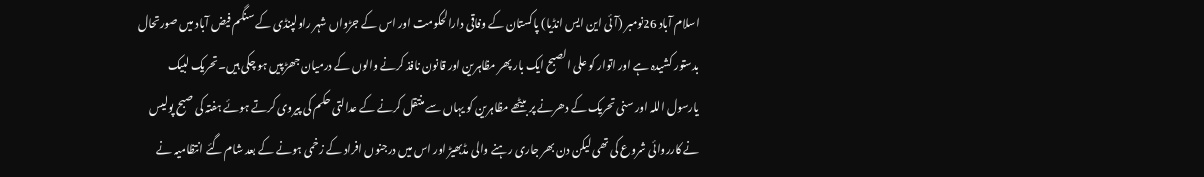اسلام آباد 26نومبر (آئی این ایس انڈیا) پاکستان کے وفاقی دارالحکومت اور اس کے جڑواں شہر راولپنڈی کے سنگم فیض آباد میں صورتحال بدستور کشیدہ ہے اور اتوار کو علی الصبح ایک بار پھر مظاہرین اور قانون نافذ کرنے والوں کے درمیان جھڑپیں ہو چکی ہیں۔تحریک لبیک یارسول اللہ اور سنی تحریک کے دھرنے پر بیٹھے مظاہرین کو یہاں سے منتقل کرنے کے عدالتی حکم کی پیروی کرتے ہوئے ہفتہ کی صبح پولیس نے کارروائی شروع کی تھی لیکن دن بھر جاری رہنے والی مڈبھیڑ اور اس میں درجنوں افراد کے زخمی ہونے کے بعد شام گئے انتظامیہ نے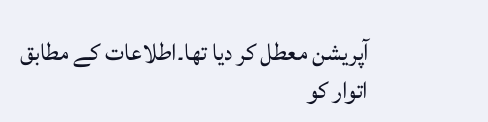آپریشن معطل کر دیا تھا۔اطلاعات کے مطابق اتوار کو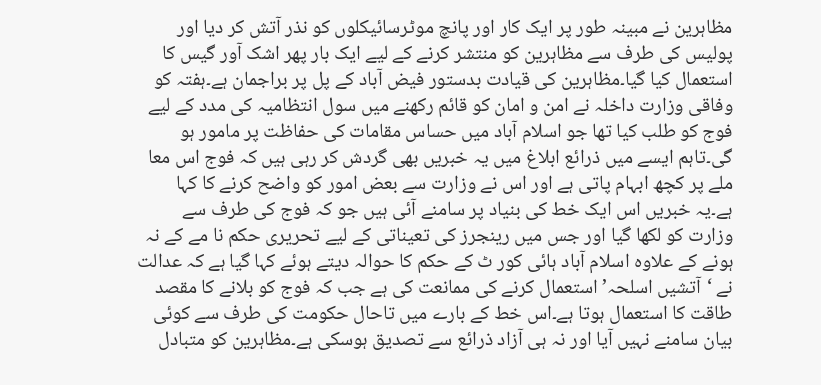مظاہرین نے مبینہ طور پر ایک کار اور پانچ موٹرسائیکلوں کو نذر آتش کر دیا اور پولیس کی طرف سے مظاہرین کو منتشر کرنے کے لیے ایک بار پھر اشک آور گیس کا استعمال کیا گیا۔مظاہرین کی قیادت بدستور فیض آباد کے پل پر براجمان ہے۔ہفتہ کو وفاقی وزارت داخلہ نے امن و امان کو قائم رکھنے میں سول انتظامیہ کی مدد کے لیے فوج کو طلب کیا تھا جو اسلام آباد میں حساس مقامات کی حفاظت پر مامور ہو گی۔تاہم ایسے میں ذرائع ابلاغ میں یہ خبریں بھی گردش کر رہی ہیں کہ فوج اس معا ملے پر کچھ ابہام پاتی ہے اور اس نے وزارت سے بعض امور کو واضح کرنے کا کہا ہے۔یہ خبریں اس ایک خط کی بنیاد پر سامنے آئی ہیں جو کہ فوج کی طرف سے وزارت کو لکھا گیا اور جس میں رینجرز کی تعیناتی کے لیے تحریری حکم نا مے کے نہ ہونے کے علاوہ اسلام آباد ہائی کور ٹ کے حکم کا حوالہ دیتے ہوئے کہا گیا ہے کہ عدالت نے ‘آتشیں اسلحہ’ استعمال کرنے کی ممانعت کی ہے جب کہ فوج کو بلانے کا مقصد طاقت کا استعمال ہوتا ہے۔اس خط کے بارے میں تاحال حکومت کی طرف سے کوئی بیان سامنے نہیں آیا اور نہ ہی آزاد ذرائع سے تصدیق ہوسکی ہے۔مظاہرین کو متبادل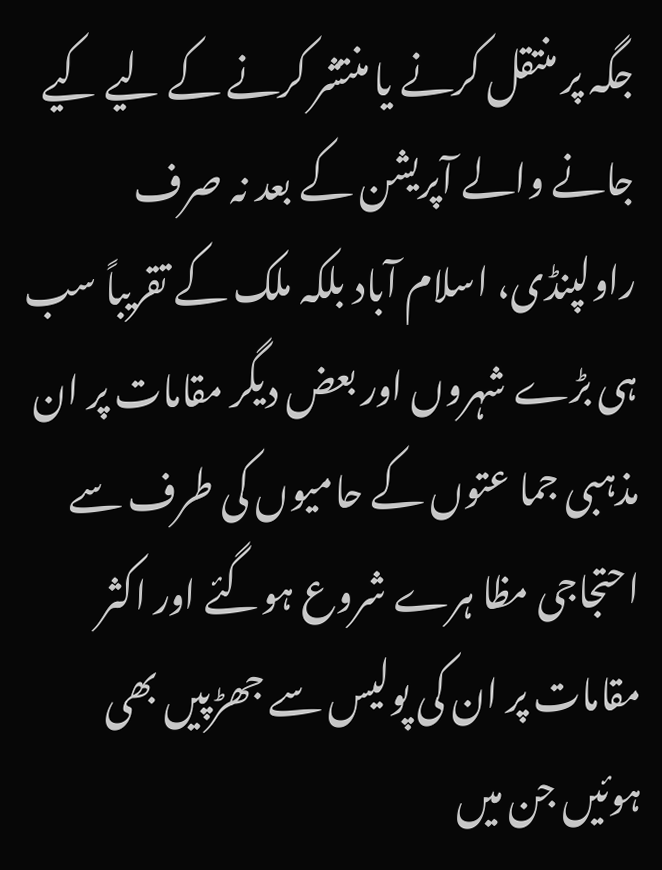جگہ پر منتقل کرنے یا منتشر کرنے کے لیے کیے جانے والے آپریشن کے بعد نہ صرف راولپنڈی، اسلام آباد بلکہ ملک کے تقریباً سب ہی بڑے شہروں اور بعض دیگر مقامات پر ان مذہبی جما عتوں کے حامیوں کی طرف سے احتجاجی مظا ہرے شروع ہوگئے اور اکثر مقامات پر ان کی پولیس سے جھڑپیں بھی ہوئیں جن میں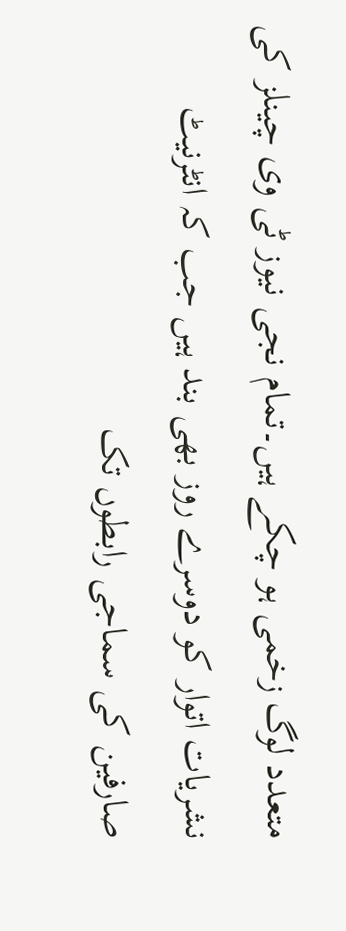متعدد لوگ زخمی ہو چکے ہیں۔تمام نجی نیوز ٹی وی چینلز کی نشریات اتوار کو دوسرے روز بھی بند ہیں جب کہ انٹرنیٹ صارفین کی سماجی رابطوں تک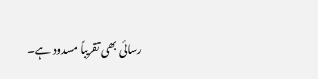رسائی بھی تقریباً مسدود ہے۔